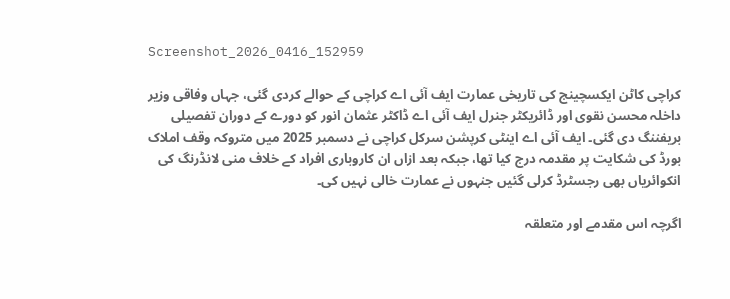Screenshot_2026_0416_152959

کراچی کاٹن ایکسچینج کی تاریخی عمارت ایف آئی اے کراچی کے حوالے کردی گئی، جہاں وفاقی وزیر داخلہ محسن نقوی اور ڈائریکٹر جنرل ایف آئی اے ڈاکٹر عثمان انور کو دورے کے دوران تفصیلی بریفننگ دی گئی۔ ایف آئی اے اینٹی کرپشن سرکل کراچی نے دسمبر 2025 میں متروکہ وقف املاک بورڈ کی شکایت پر مقدمہ درج کیا تھا، جبکہ بعد ازاں ان کاروباری افراد کے خلاف منی لانڈرنگ کی انکوائریاں بھی رجسٹرڈ کرلی گئیں جنہوں نے عمارت خالی نہیں کی۔

اگرچہ اس مقدمے اور متعلقہ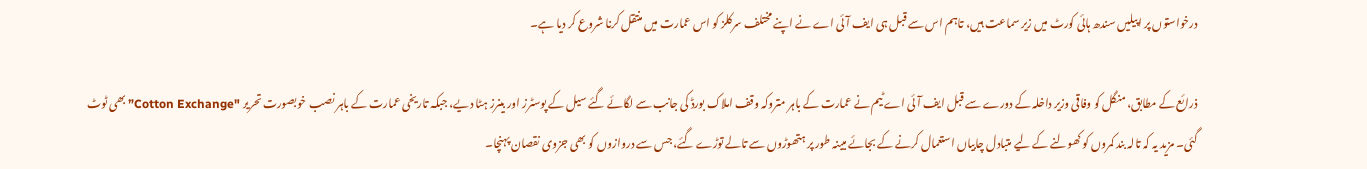درخواستوں پر اپیلیں سندھ ہائی کورٹ میں زیر سماعت ہیں، تاہم اس سے قبل ہی ایف آئی اے نے اپنے مختلف سرکلز کو اس عمارت میں منتقل کرنا شروع کر دیا ہے۔

ذرائع کے مطابق، منگل کو وفاقی وزیر داخلہ کے دورے سے قبل ایف آئی اے ٹیم نے عمارت کے باہر متروکہ وقف املاک بورڈ کی جانب سے لگائے گئے سیل کے پوسٹرز اور بینرز ہٹا دیے، جبکہ تاریخی عمارت کے باہر نصب خوبصورت تحریر "Cotton Exchange” بھی ٹوٹ گئی۔ مزید یہ کہ تالہ بند کمروں کو کھولنے کے لیے متبادل چابیاں استعمال کرنے کے بجائے مبینہ طور پر ہتھوڑوں سے تالے توڑے گئے، جس سے دروازوں کو بھی جزوی نقصان پہنچا۔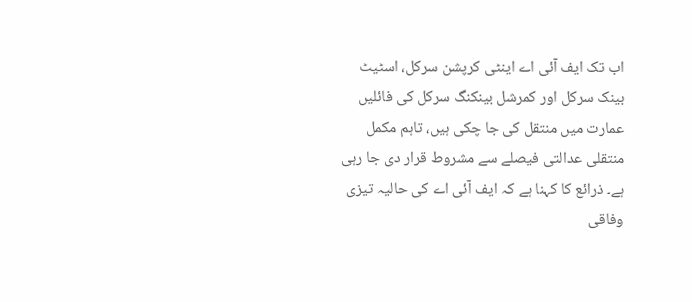اب تک ایف آئی اے اینٹی کرپشن سرکل، اسٹیٹ بینک سرکل اور کمرشل بینکنگ سرکل کی فائلیں عمارت میں منتقل کی جا چکی ہیں، تاہم مکمل منتقلی عدالتی فیصلے سے مشروط قرار دی جا رہی ہے۔ ذرائع کا کہنا ہے کہ ایف آئی اے کی حالیہ تیزی وفاقی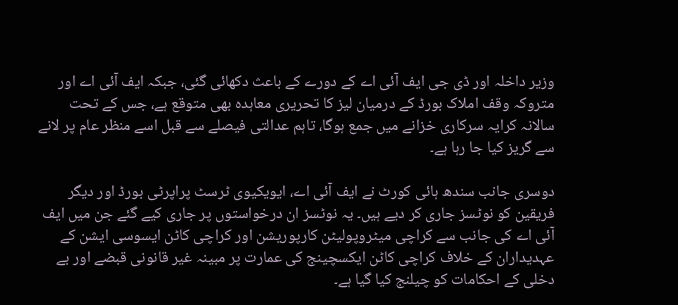وزیر داخلہ اور ڈی جی ایف آئی اے کے دورے کے باعث دکھائی گئی، جبکہ ایف آئی اے اور متروکہ وقف املاک بورڈ کے درمیان لیز کا تحریری معاہدہ بھی متوقع ہے، جس کے تحت سالانہ کرایہ سرکاری خزانے میں جمع ہوگا، تاہم عدالتی فیصلے سے قبل اسے منظر عام پر لانے سے گریز کیا جا رہا ہے۔

دوسری جانب سندھ ہائی کورٹ نے ایف آئی اے، ایویکیوی ٹرسٹ پراپرٹی بورڈ اور دیگر فریقین کو نوٹسز جاری کر دیے ہیں۔ یہ نوٹسز ان درخواستوں پر جاری کیے گئے جن میں ایف آئی اے کی جانب سے کراچی میٹروپولیٹن کارپوریشن اور کراچی کاٹن ایسوسی ایشن کے عہدیداران کے خلاف کراچی کاٹن ایکسچینج کی عمارت پر مبینہ غیر قانونی قبضے اور بے دخلی کے احکامات کو چیلنج کیا گیا ہے۔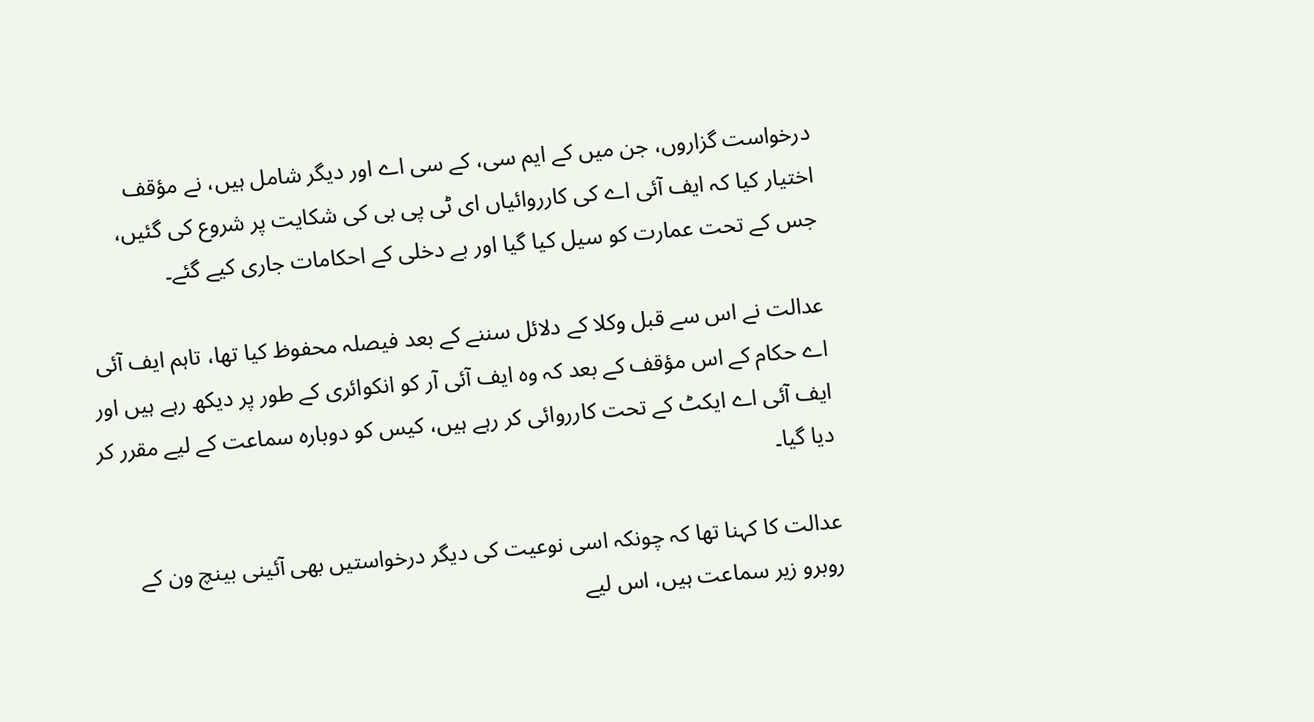درخواست گزاروں، جن میں کے ایم سی، کے سی اے اور دیگر شامل ہیں، نے مؤقف اختیار کیا کہ ایف آئی اے کی کارروائیاں ای ٹی پی بی کی شکایت پر شروع کی گئیں، جس کے تحت عمارت کو سیل کیا گیا اور بے دخلی کے احکامات جاری کیے گئے۔

عدالت نے اس سے قبل وکلا کے دلائل سننے کے بعد فیصلہ محفوظ کیا تھا، تاہم ایف آئی اے حکام کے اس مؤقف کے بعد کہ وہ ایف آئی آر کو انکوائری کے طور پر دیکھ رہے ہیں اور ایف آئی اے ایکٹ کے تحت کارروائی کر رہے ہیں، کیس کو دوبارہ سماعت کے لیے مقرر کر دیا گیا۔

عدالت کا کہنا تھا کہ چونکہ اسی نوعیت کی دیگر درخواستیں بھی آئینی بینچ ون کے روبرو زیر سماعت ہیں، اس لیے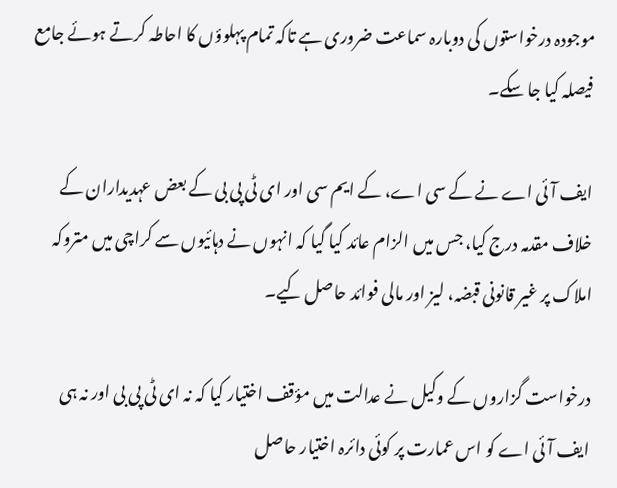موجودہ درخواستوں کی دوبارہ سماعت ضروری ہے تاکہ تمام پہلوؤں کا احاطہ کرتے ہوئے جامع فیصلہ کیا جا سکے۔

ایف آئی اے نے کے سی اے، کے ایم سی اور ای ٹی پی بی کے بعض عہدیداران کے خلاف مقدمہ درج کیا، جس میں الزام عائد کیا گیا کہ انہوں نے دہائیوں سے کراچی میں متروکہ املاک پر غیر قانونی قبضہ، لیز اور مالی فوائد حاصل کیے۔

درخواست گزاروں کے وکیل نے عدالت میں مؤقف اختیار کیا کہ نہ ای ٹی پی بی اور نہ ہی ایف آئی اے کو اس عمارت پر کوئی دائرہ اختیار حاصل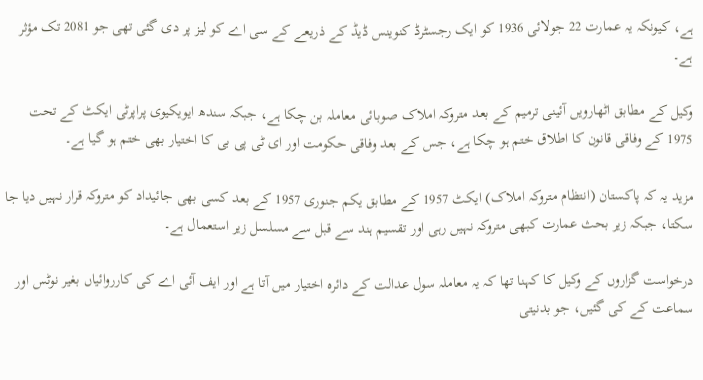ہے، کیونکہ یہ عمارت 22 جولائی 1936 کو ایک رجسٹرڈ کنوینس ڈیڈ کے ذریعے کے سی اے کو لیز پر دی گئی تھی جو 2081 تک مؤثر ہے۔

وکیل کے مطابق اٹھارویں آئینی ترمیم کے بعد متروکہ املاک صوبائی معاملہ بن چکا ہے، جبکہ سندھ ایویکیوی پراپرٹی ایکٹ کے تحت 1975 کے وفاقی قانون کا اطلاق ختم ہو چکا ہے، جس کے بعد وفاقی حکومت اور ای ٹی پی بی کا اختیار بھی ختم ہو گیا ہے۔

مزید یہ کہ پاکستان (انتظام متروکہ املاک) ایکٹ 1957 کے مطابق یکم جنوری 1957 کے بعد کسی بھی جائیداد کو متروکہ قرار نہیں دیا جا سکتا، جبکہ زیر بحث عمارت کبھی متروکہ نہیں رہی اور تقسیم ہند سے قبل سے مسلسل زیر استعمال ہے۔

درخواست گزاروں کے وکیل کا کہنا تھا کہ یہ معاملہ سول عدالت کے دائرہ اختیار میں آتا ہے اور ایف آئی اے کی کارروائیاں بغیر نوٹس اور سماعت کے کی گئیں، جو بدنیتی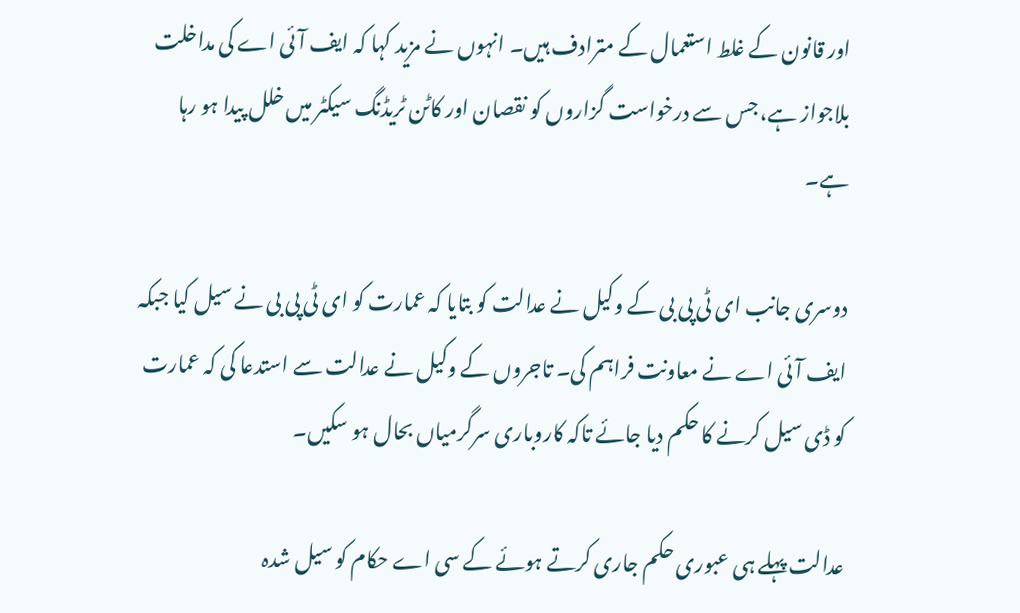اور قانون کے غلط استعمال کے مترادف ہیں۔ انہوں نے مزید کہا کہ ایف آئی اے کی مداخلت بلاجواز ہے، جس سے درخواست گزاروں کو نقصان اور کاٹن ٹریڈنگ سیکٹر میں خلل پیدا ہو رہا ہے۔

دوسری جانب ای ٹی پی بی کے وکیل نے عدالت کو بتایا کہ عمارت کو ای ٹی پی بی نے سیل کیا جبکہ ایف آئی اے نے معاونت فراہم کی۔ تاجروں کے وکیل نے عدالت سے استدعا کی کہ عمارت کو ڈی سیل کرنے کا حکم دیا جائے تاکہ کاروباری سرگرمیاں بحال ہو سکیں۔

عدالت پہلے ہی عبوری حکم جاری کرتے ہوئے کے سی اے حکام کو سیل شدہ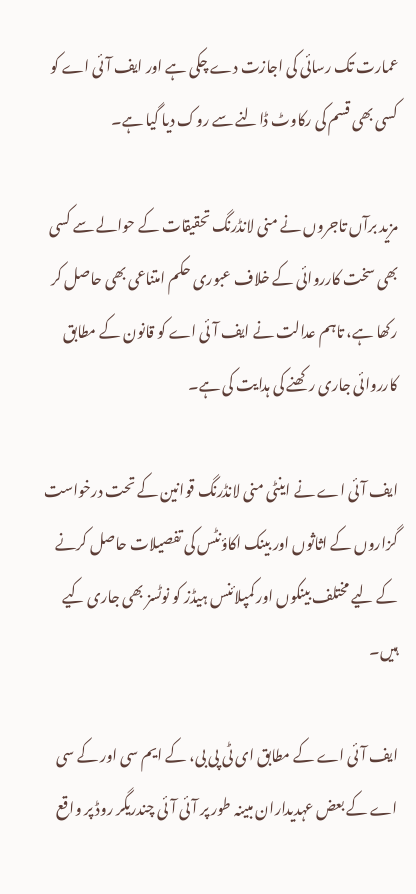عمارت تک رسائی کی اجازت دے چکی ہے اور ایف آئی اے کو کسی بھی قسم کی رکاوٹ ڈالنے سے روک دیا گیا ہے۔

مزید برآں تاجروں نے منی لانڈرنگ تحقیقات کے حوالے سے کسی بھی سخت کارروائی کے خلاف عبوری حکم امتناعی بھی حاصل کر رکھا ہے، تاہم عدالت نے ایف آئی اے کو قانون کے مطابق کارروائی جاری رکھنے کی ہدایت کی ہے۔

ایف آئی اے نے اینٹی منی لانڈرنگ قوانین کے تحت درخواست گزاروں کے اثاثوں اور بینک اکاؤنٹس کی تفصیلات حاصل کرنے کے لیے مختلف بینکوں اور کمپلائنس ہیڈز کو نوٹسز بھی جاری کیے ہیں۔

ایف آئی اے کے مطابق ای ٹی پی بی، کے ایم سی اور کے سی اے کے بعض عہدیداران مبینہ طور پر آئی آئی چندریگر روڈ پر واقع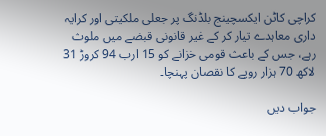کراچی کاٹن ایکسچینج بلڈنگ پر جعلی ملکیتی اور کرایہ داری معاہدے تیار کر کے غیر قانونی قبضے میں ملوث رہے، جس کے باعث قومی خزانے کو 15 ارب 94 کروڑ 31 لاکھ 70 ہزار روپے کا نقصان پہنچا۔

جواب دیں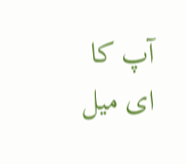آپ کا ای میل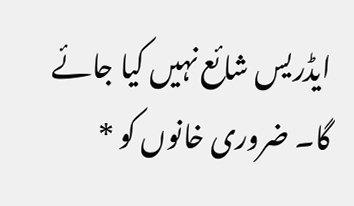ایڈریس شائع نہیں کیا جائے گا۔ ضروری خانوں کو *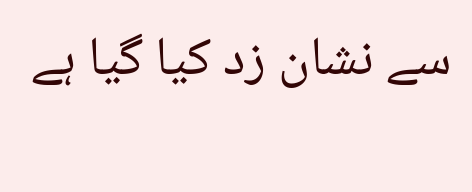سے نشان زد کیا گیا ہے